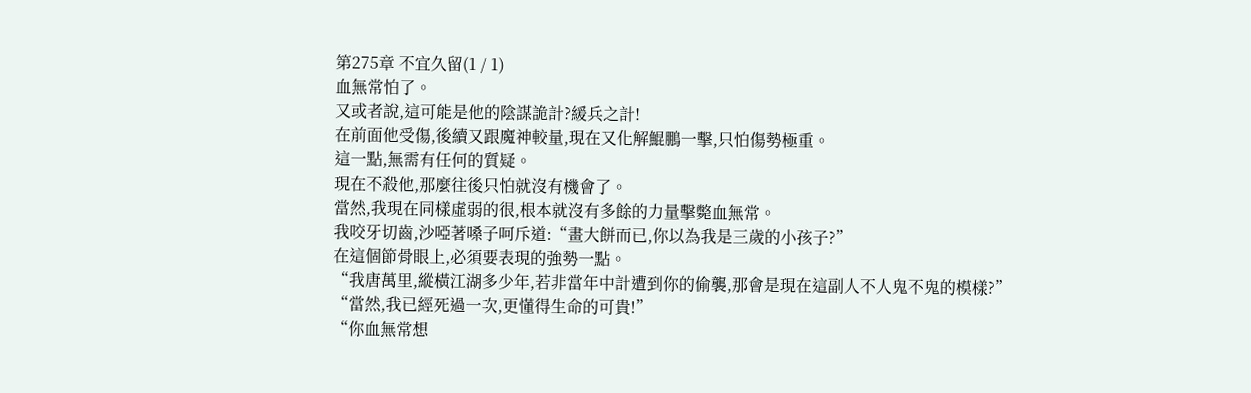第275章 不宜久留(1 / 1)
血無常怕了。
又或者說,這可能是他的陰謀詭計?緩兵之計!
在前面他受傷,後續又跟魔神較量,現在又化解鯤鵬一擊,只怕傷勢極重。
這一點,無需有任何的質疑。
現在不殺他,那麼往後只怕就沒有機會了。
當然,我現在同樣虛弱的很,根本就沒有多餘的力量擊斃血無常。
我咬牙切齒,沙啞著嗓子呵斥道:“畫大餅而已,你以為我是三歲的小孩子?”
在這個節骨眼上,必須要表現的強勢一點。
“我唐萬里,縱橫江湖多少年,若非當年中計遭到你的偷襲,那會是現在這副人不人鬼不鬼的模樣?”
“當然,我已經死過一次,更懂得生命的可貴!”
“你血無常想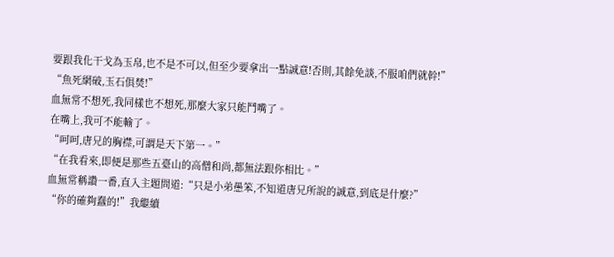要跟我化干戈為玉帛,也不是不可以,但至少要拿出一點誠意!否則,其餘免談,不服咱們就幹!”
“魚死網破,玉石俱焚!”
血無常不想死,我同樣也不想死,那麼大家只能鬥嘴了。
在嘴上,我可不能輸了。
“呵呵,唐兄的胸襟,可謂是天下第一。”
“在我看來,即便是那些五臺山的高僧和尚,都無法跟你相比。”
血無常稱讚一番,直入主題問道:“只是小弟愚笨,不知道唐兄所說的誠意,到底是什麼?”
“你的確夠蠢的!”我繼續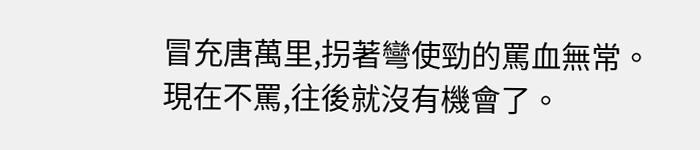冒充唐萬里,拐著彎使勁的罵血無常。
現在不罵,往後就沒有機會了。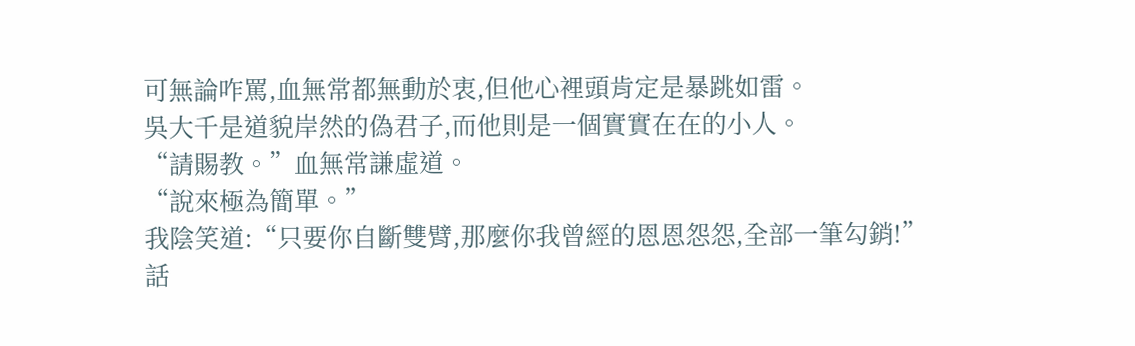可無論咋罵,血無常都無動於衷,但他心裡頭肯定是暴跳如雷。
吳大千是道貌岸然的偽君子,而他則是一個實實在在的小人。
“請賜教。”血無常謙虛道。
“說來極為簡單。”
我陰笑道:“只要你自斷雙臂,那麼你我曾經的恩恩怨怨,全部一筆勾銷!”
話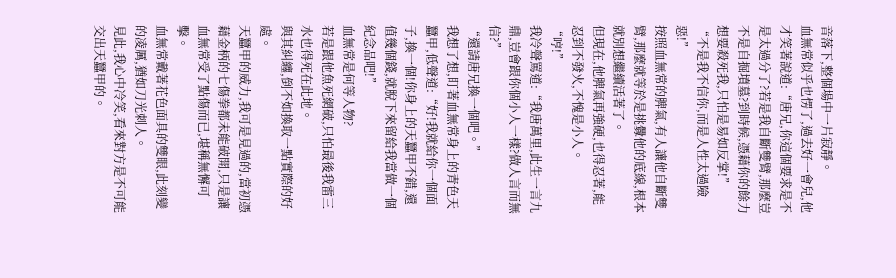音落下,整個場中一片寂靜。
血無常似乎也愣了,過去好一會兒,他才笑著說道:“唐兄,你這個要求是不是太過分了?若是我自斷雙臂,那麼豈不是自掘墳墓?到時候,憑藉你的餘力想要殺死我,只怕是易如反掌!”
“不是我不信你,而是人性太過險惡!”
按照血無常的脾氣,有人讓他自斷雙臂,那麼就等於是挑釁他的底線,根本就別想繼續活著了。
但現在,他脾氣再強硬,也得忍著,能忍到不發火,不愧是小人。
“哼!”
我冷聲罵道:“我唐萬里,此生一言九鼎,豈會跟你個小人一樣?做人言而無信?”
“還請唐兄換一個吧。”
我想了想,盯著血無常身上的青色天蠶甲,低聲道:“好!我就給你一個面子,換一個!你身上的天蠶甲不錯,還值幾個錢,就脫下來留給我當做一個紀念品吧!”
血無常是何等人物?
若是跟他魚死網破,只怕最後我雷三水也得死在此地。
與其糾纏,倒不如換取一點實際的好處。
天蠶甲的威力,我可是見過的,當初憑藉金柄的七傷拳都未能破開,只是讓血無常受了點傷而已,堪稱無懈可擊。
血無常戴著花色面具的雙眼,此刻變的凌厲,猶如刀光刺人。
見此,我心中冷笑,看來對方是不可能交出天蠶甲的。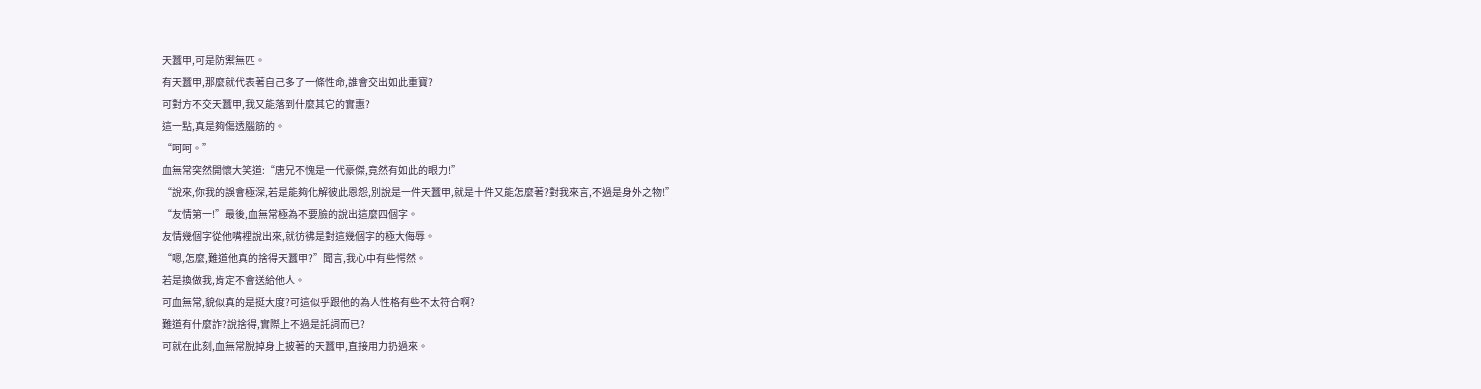天蠶甲,可是防禦無匹。
有天蠶甲,那麼就代表著自己多了一條性命,誰會交出如此重寶?
可對方不交天蠶甲,我又能落到什麼其它的實惠?
這一點,真是夠傷透腦筋的。
“呵呵。”
血無常突然開懷大笑道:“唐兄不愧是一代豪傑,竟然有如此的眼力!”
“說來,你我的誤會極深,若是能夠化解彼此恩怨,別說是一件天蠶甲,就是十件又能怎麼著?對我來言,不過是身外之物!”
“友情第一!”最後,血無常極為不要臉的說出這麼四個字。
友情幾個字從他嘴裡說出來,就彷彿是對這幾個字的極大侮辱。
“嗯,怎麼,難道他真的捨得天蠶甲?”聞言,我心中有些愕然。
若是換做我,肯定不會送給他人。
可血無常,貌似真的是挺大度?可這似乎跟他的為人性格有些不太符合啊?
難道有什麼詐?說捨得,實際上不過是託詞而已?
可就在此刻,血無常脫掉身上披著的天蠶甲,直接用力扔過來。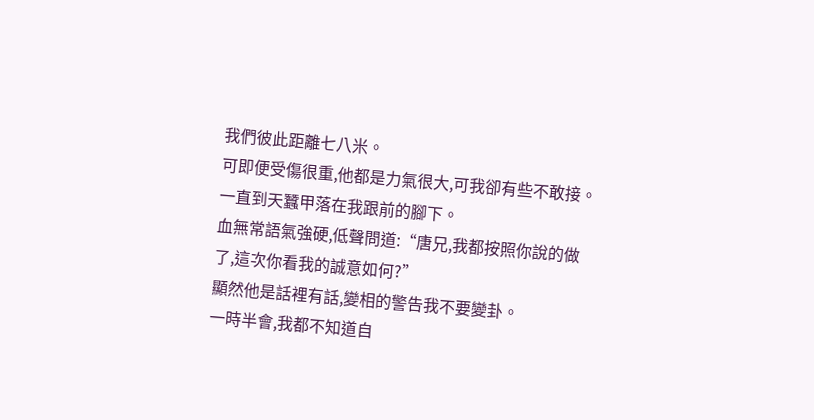我們彼此距離七八米。
可即便受傷很重,他都是力氣很大,可我卻有些不敢接。
一直到天蠶甲落在我跟前的腳下。
血無常語氣強硬,低聲問道:“唐兄,我都按照你說的做了,這次你看我的誠意如何?”
顯然他是話裡有話,變相的警告我不要變卦。
一時半會,我都不知道自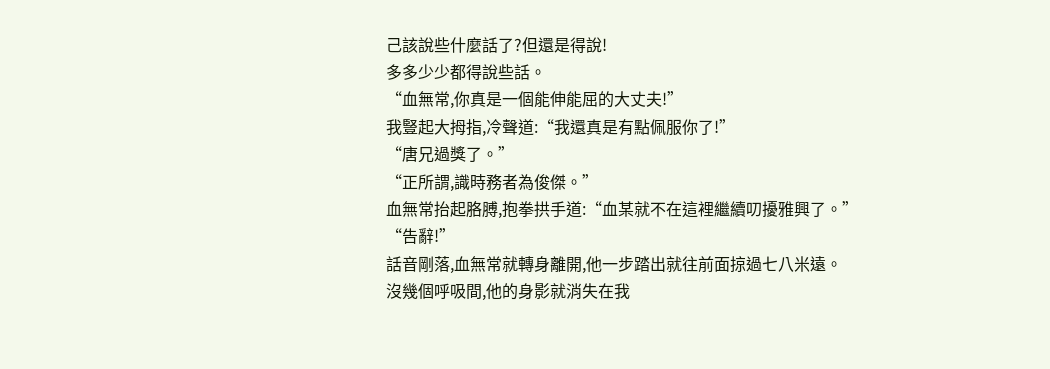己該說些什麼話了?但還是得說!
多多少少都得說些話。
“血無常,你真是一個能伸能屈的大丈夫!”
我豎起大拇指,冷聲道:“我還真是有點佩服你了!”
“唐兄過獎了。”
“正所謂,識時務者為俊傑。”
血無常抬起胳膊,抱拳拱手道:“血某就不在這裡繼續叨擾雅興了。”
“告辭!”
話音剛落,血無常就轉身離開,他一步踏出就往前面掠過七八米遠。
沒幾個呼吸間,他的身影就消失在我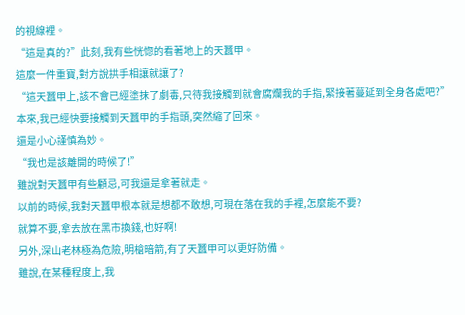的視線裡。
“這是真的?”此刻,我有些恍惚的看著地上的天蠶甲。
這麼一件重寶,對方說拱手相讓就讓了?
“這天蠶甲上,該不會已經塗抹了劇毒,只待我接觸到就會腐爛我的手指,緊接著蔓延到全身各處吧?”
本來,我已經快要接觸到天蠶甲的手指頭,突然縮了回來。
還是小心謹慎為妙。
“我也是該離開的時候了!”
雖說對天蠶甲有些顧忌,可我還是拿著就走。
以前的時候,我對天蠶甲根本就是想都不敢想,可現在落在我的手裡,怎麼能不要?
就算不要,拿去放在黑市換錢,也好啊!
另外,深山老林極為危險,明槍暗箭,有了天蠶甲可以更好防備。
雖說,在某種程度上,我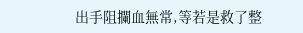出手阻攔血無常,等若是救了整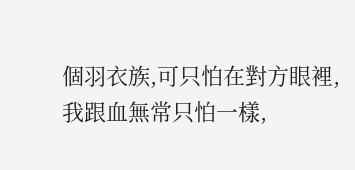個羽衣族,可只怕在對方眼裡,我跟血無常只怕一樣,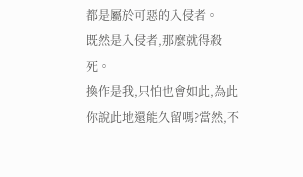都是屬於可惡的入侵者。
既然是入侵者,那麼就得殺死。
換作是我,只怕也會如此,為此你說此地還能久留嗎?當然,不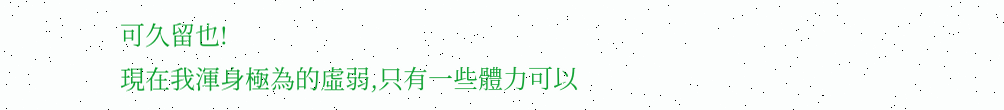可久留也!
現在我渾身極為的虛弱,只有一些體力可以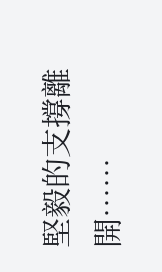堅毅的支撐離開……